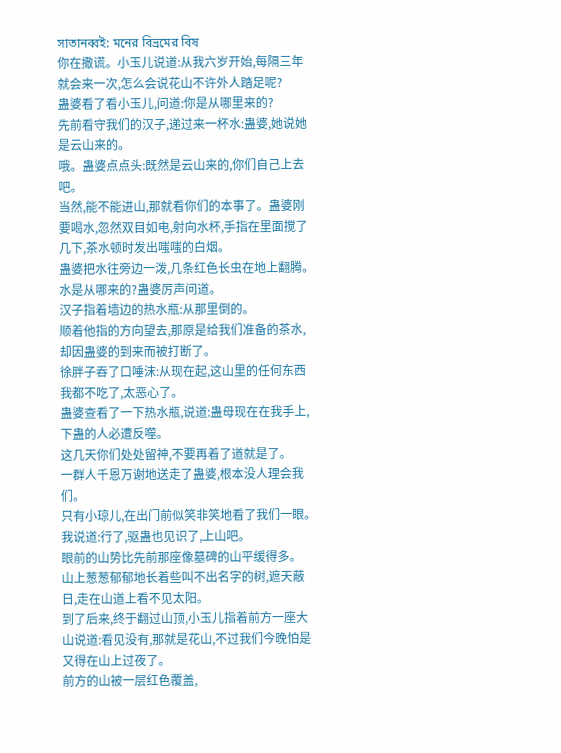সাতানব্বই: মনের বিভ্রমের বিষ
你在撒谎。小玉儿说道:从我六岁开始,每隔三年就会来一次,怎么会说花山不许外人踏足呢?
蛊婆看了看小玉儿,问道:你是从哪里来的?
先前看守我们的汉子,递过来一杯水:蛊婆,她说她是云山来的。
哦。蛊婆点点头:既然是云山来的,你们自己上去吧。
当然,能不能进山,那就看你们的本事了。蛊婆刚要喝水,忽然双目如电,射向水杯,手指在里面搅了几下,茶水顿时发出嗤嗤的白烟。
蛊婆把水往旁边一泼,几条红色长虫在地上翻腾。
水是从哪来的?蛊婆厉声问道。
汉子指着墙边的热水瓶:从那里倒的。
顺着他指的方向望去,那原是给我们准备的茶水,却因蛊婆的到来而被打断了。
徐胖子吞了口唾沫:从现在起,这山里的任何东西我都不吃了,太恶心了。
蛊婆查看了一下热水瓶,说道:蛊母现在在我手上,下蛊的人必遭反噬。
这几天你们处处留神,不要再着了道就是了。
一群人千恩万谢地送走了蛊婆,根本没人理会我们。
只有小琼儿,在出门前似笑非笑地看了我们一眼。
我说道:行了,驱蛊也见识了,上山吧。
眼前的山势比先前那座像墓碑的山平缓得多。
山上葱葱郁郁地长着些叫不出名字的树,遮天蔽日,走在山道上看不见太阳。
到了后来,终于翻过山顶,小玉儿指着前方一座大山说道:看见没有,那就是花山,不过我们今晚怕是又得在山上过夜了。
前方的山被一层红色覆盖,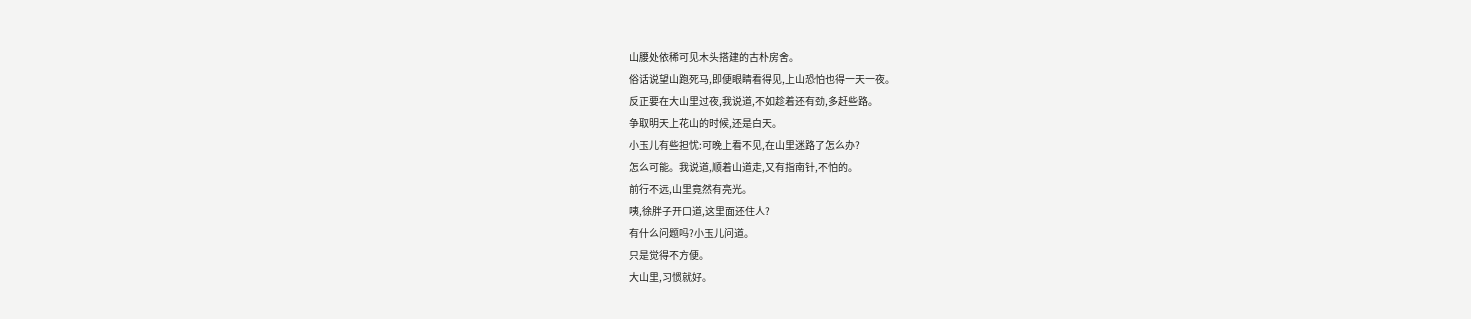山腰处依稀可见木头搭建的古朴房舍。
俗话说望山跑死马,即便眼睛看得见,上山恐怕也得一天一夜。
反正要在大山里过夜,我说道,不如趁着还有劲,多赶些路。
争取明天上花山的时候,还是白天。
小玉儿有些担忧:可晚上看不见,在山里迷路了怎么办?
怎么可能。我说道,顺着山道走,又有指南针,不怕的。
前行不远,山里竟然有亮光。
咦,徐胖子开口道,这里面还住人?
有什么问题吗?小玉儿问道。
只是觉得不方便。
大山里,习惯就好。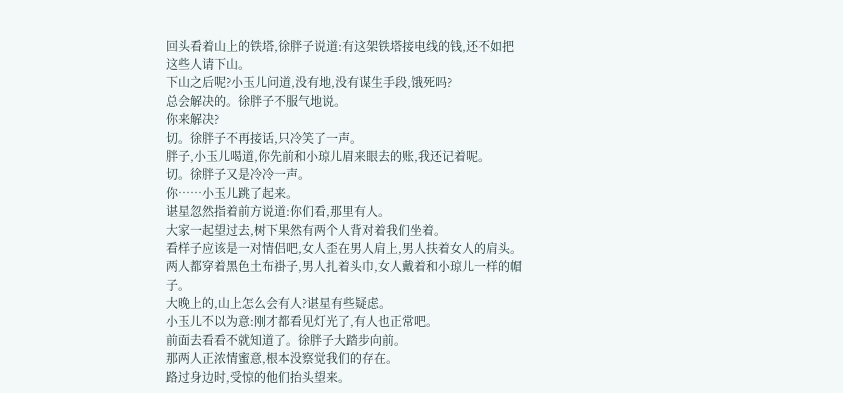回头看着山上的铁塔,徐胖子说道:有这架铁塔接电线的钱,还不如把这些人请下山。
下山之后呢?小玉儿问道,没有地,没有谋生手段,饿死吗?
总会解决的。徐胖子不服气地说。
你来解决?
切。徐胖子不再接话,只冷笑了一声。
胖子,小玉儿喝道,你先前和小琼儿眉来眼去的账,我还记着呢。
切。徐胖子又是冷冷一声。
你……小玉儿跳了起来。
谌星忽然指着前方说道:你们看,那里有人。
大家一起望过去,树下果然有两个人背对着我们坐着。
看样子应该是一对情侣吧,女人歪在男人肩上,男人扶着女人的肩头。
两人都穿着黑色土布褂子,男人扎着头巾,女人戴着和小琼儿一样的帽子。
大晚上的,山上怎么会有人?谌星有些疑虑。
小玉儿不以为意:刚才都看见灯光了,有人也正常吧。
前面去看看不就知道了。徐胖子大踏步向前。
那两人正浓情蜜意,根本没察觉我们的存在。
路过身边时,受惊的他们抬头望来。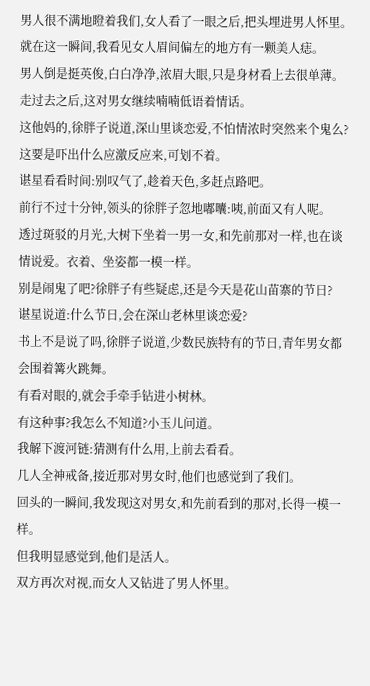男人很不满地瞪着我们,女人看了一眼之后,把头埋进男人怀里。
就在这一瞬间,我看见女人眉间偏左的地方有一颗美人痣。
男人倒是挺英俊,白白净净,浓眉大眼,只是身材看上去很单薄。
走过去之后,这对男女继续喃喃低语着情话。
这他妈的,徐胖子说道,深山里谈恋爱,不怕情浓时突然来个鬼么?
这要是吓出什么应激反应来,可划不着。
谌星看看时间:别叹气了,趁着天色,多赶点路吧。
前行不过十分钟,领头的徐胖子忽地嘟囔:咦,前面又有人呢。
透过斑驳的月光,大树下坐着一男一女,和先前那对一样,也在谈情说爱。衣着、坐姿都一模一样。
别是闹鬼了吧?徐胖子有些疑虑,还是今天是花山苗寨的节日?
谌星说道:什么节日,会在深山老林里谈恋爱?
书上不是说了吗,徐胖子说道,少数民族特有的节日,青年男女都会围着篝火跳舞。
有看对眼的,就会手牵手钻进小树林。
有这种事?我怎么不知道?小玉儿问道。
我解下渡河链:猜测有什么用,上前去看看。
几人全神戒备,接近那对男女时,他们也感觉到了我们。
回头的一瞬间,我发现这对男女,和先前看到的那对,长得一模一样。
但我明显感觉到,他们是活人。
双方再次对视,而女人又钻进了男人怀里。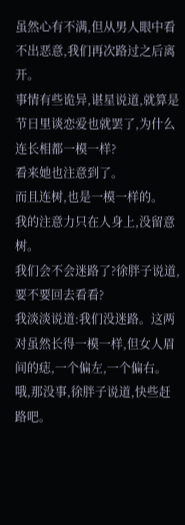虽然心有不满,但从男人眼中看不出恶意,我们再次路过之后离开。
事情有些诡异,谌星说道,就算是节日里谈恋爱也就罢了,为什么连长相都一模一样?
看来她也注意到了。
而且连树,也是一模一样的。
我的注意力只在人身上,没留意树。
我们会不会迷路了?徐胖子说道,要不要回去看看?
我淡淡说道:我们没迷路。这两对虽然长得一模一样,但女人眉间的痣,一个偏左,一个偏右。
哦,那没事,徐胖子说道,快些赶路吧。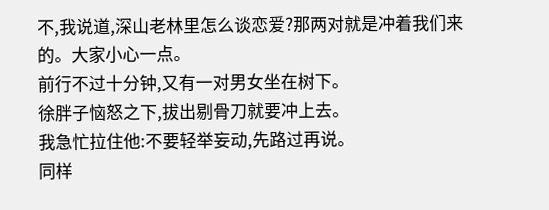不,我说道,深山老林里怎么谈恋爱?那两对就是冲着我们来的。大家小心一点。
前行不过十分钟,又有一对男女坐在树下。
徐胖子恼怒之下,拔出剔骨刀就要冲上去。
我急忙拉住他:不要轻举妄动,先路过再说。
同样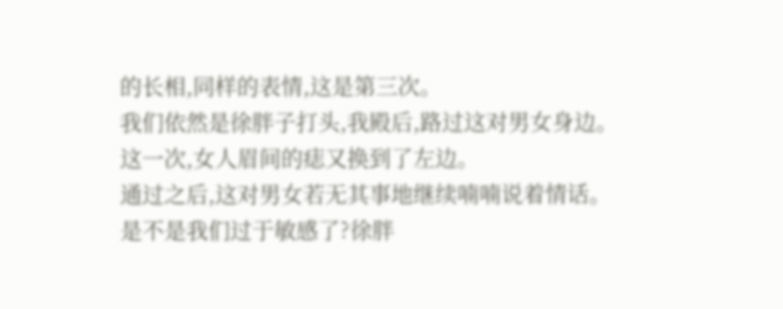的长相,同样的表情,这是第三次。
我们依然是徐胖子打头,我殿后,路过这对男女身边。
这一次,女人眉间的痣又换到了左边。
通过之后,这对男女若无其事地继续喃喃说着情话。
是不是我们过于敏感了?徐胖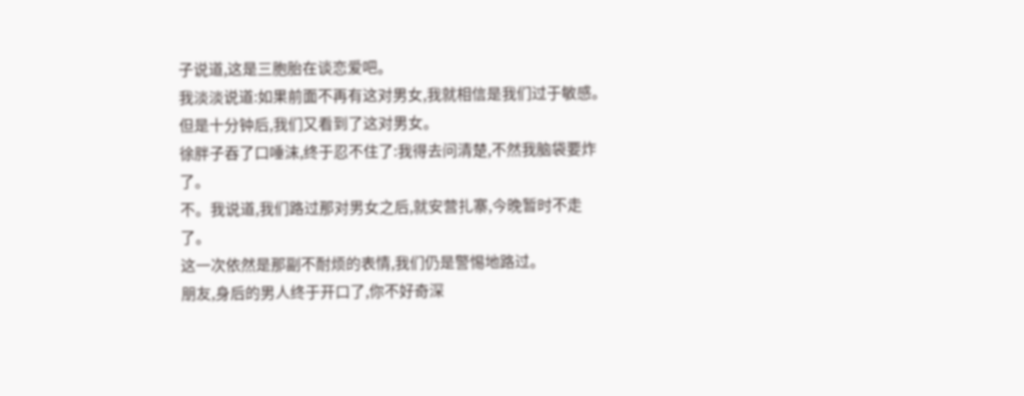子说道,这是三胞胎在谈恋爱吧。
我淡淡说道:如果前面不再有这对男女,我就相信是我们过于敏感。
但是十分钟后,我们又看到了这对男女。
徐胖子吞了口唾沫,终于忍不住了:我得去问清楚,不然我脑袋要炸了。
不。我说道,我们路过那对男女之后,就安营扎寨,今晚暂时不走了。
这一次依然是那副不耐烦的表情,我们仍是警惕地路过。
朋友,身后的男人终于开口了,你不好奇深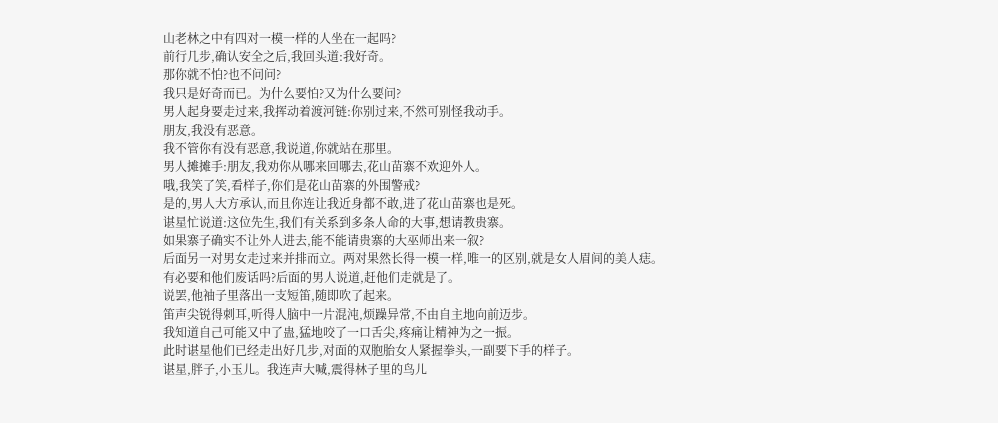山老林之中有四对一模一样的人坐在一起吗?
前行几步,确认安全之后,我回头道:我好奇。
那你就不怕?也不问问?
我只是好奇而已。为什么要怕?又为什么要问?
男人起身要走过来,我挥动着渡河链:你别过来,不然可别怪我动手。
朋友,我没有恶意。
我不管你有没有恶意,我说道,你就站在那里。
男人摊摊手:朋友,我劝你从哪来回哪去,花山苗寨不欢迎外人。
哦,我笑了笑,看样子,你们是花山苗寨的外围警戒?
是的,男人大方承认,而且你连让我近身都不敢,进了花山苗寨也是死。
谌星忙说道:这位先生,我们有关系到多条人命的大事,想请教贵寨。
如果寨子确实不让外人进去,能不能请贵寨的大巫师出来一叙?
后面另一对男女走过来并排而立。两对果然长得一模一样,唯一的区别,就是女人眉间的美人痣。
有必要和他们废话吗?后面的男人说道,赶他们走就是了。
说罢,他袖子里落出一支短笛,随即吹了起来。
笛声尖锐得刺耳,听得人脑中一片混沌,烦躁异常,不由自主地向前迈步。
我知道自己可能又中了蛊,猛地咬了一口舌尖,疼痛让精神为之一振。
此时谌星他们已经走出好几步,对面的双胞胎女人紧握拳头,一副要下手的样子。
谌星,胖子,小玉儿。我连声大喊,震得林子里的鸟儿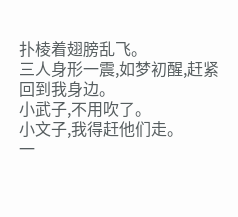扑棱着翅膀乱飞。
三人身形一震,如梦初醒,赶紧回到我身边。
小武子,不用吹了。
小文子,我得赶他们走。
一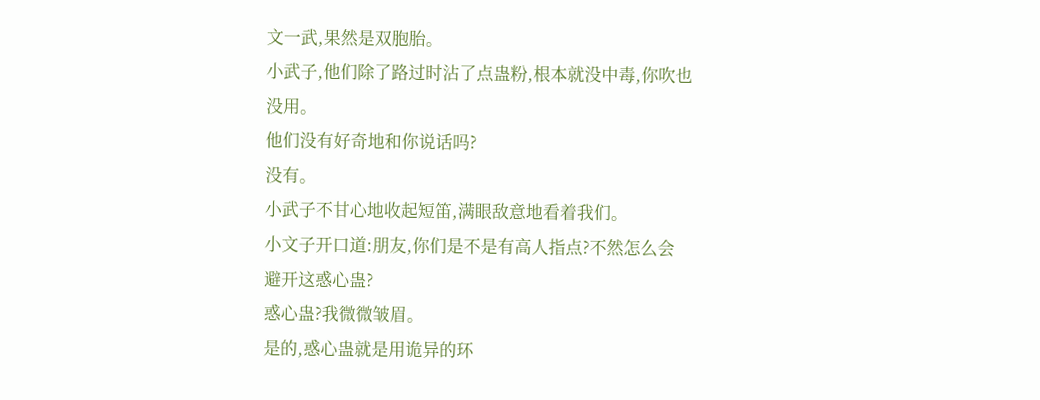文一武,果然是双胞胎。
小武子,他们除了路过时沾了点蛊粉,根本就没中毒,你吹也没用。
他们没有好奇地和你说话吗?
没有。
小武子不甘心地收起短笛,满眼敌意地看着我们。
小文子开口道:朋友,你们是不是有高人指点?不然怎么会避开这惑心蛊?
惑心蛊?我微微皱眉。
是的,惑心蛊就是用诡异的环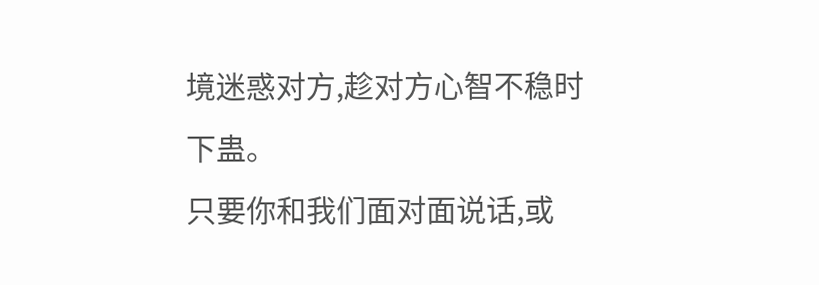境迷惑对方,趁对方心智不稳时下蛊。
只要你和我们面对面说话,或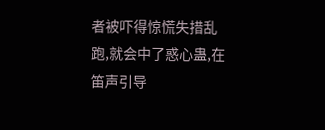者被吓得惊慌失措乱跑,就会中了惑心蛊,在笛声引导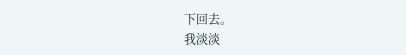下回去。
我淡淡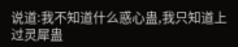说道:我不知道什么惑心蛊,我只知道上过灵犀蛊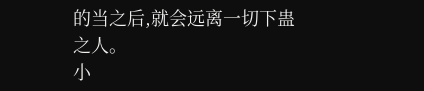的当之后,就会远离一切下蛊之人。
小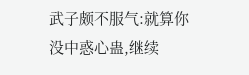武子颇不服气:就算你没中惑心蛊,继续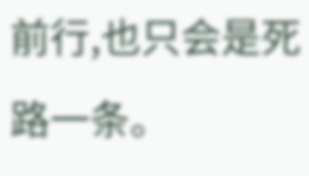前行,也只会是死路一条。